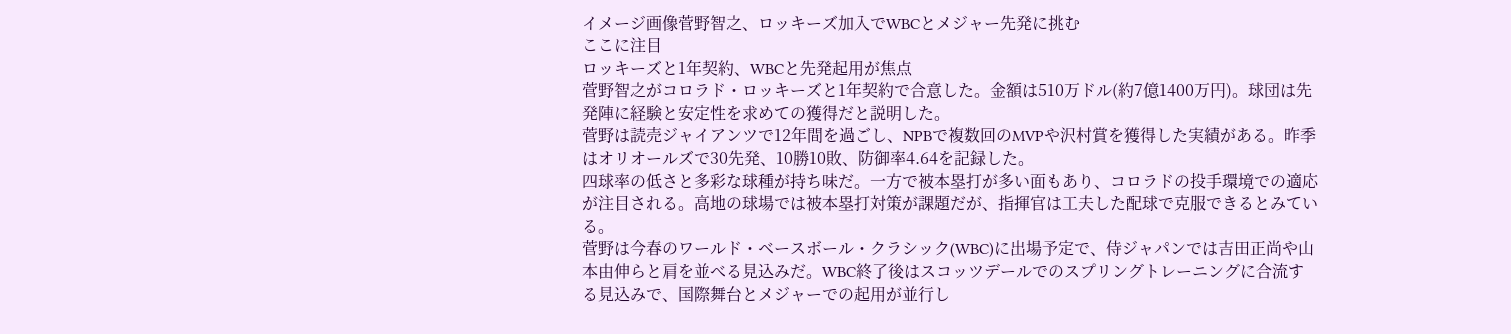イメージ画像菅野智之、ロッキーズ加入でWBCとメジャー先発に挑む
ここに注目
ロッキーズと1年契約、WBCと先発起用が焦点
菅野智之がコロラド・ロッキーズと1年契約で合意した。金額は510万ドル(約7億1400万円)。球団は先発陣に経験と安定性を求めての獲得だと説明した。
菅野は読売ジャイアンツで12年間を過ごし、NPBで複数回のMVPや沢村賞を獲得した実績がある。昨季はオリオールズで30先発、10勝10敗、防御率4.64を記録した。
四球率の低さと多彩な球種が持ち味だ。一方で被本塁打が多い面もあり、コロラドの投手環境での適応が注目される。高地の球場では被本塁打対策が課題だが、指揮官は工夫した配球で克服できるとみている。
菅野は今春のワールド・ベースボール・クラシック(WBC)に出場予定で、侍ジャパンでは吉田正尚や山本由伸らと肩を並べる見込みだ。WBC終了後はスコッツデールでのスプリングトレーニングに合流する見込みで、国際舞台とメジャーでの起用が並行し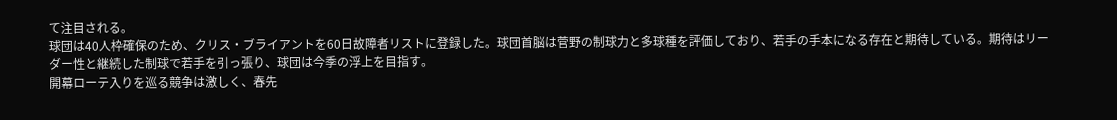て注目される。
球団は40人枠確保のため、クリス・ブライアントを60日故障者リストに登録した。球団首脳は菅野の制球力と多球種を評価しており、若手の手本になる存在と期待している。期待はリーダー性と継続した制球で若手を引っ張り、球団は今季の浮上を目指す。
開幕ローテ入りを巡る競争は激しく、春先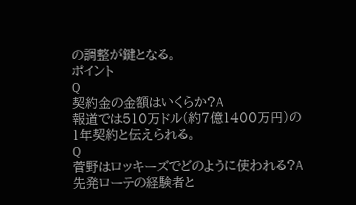の調整が鍵となる。
ポイント
Q
契約金の金額はいくらか?A
報道では510万ドル(約7億1400万円)の1年契約と伝えられる。
Q
菅野はロッキーズでどのように使われる?A
先発ローテの経験者と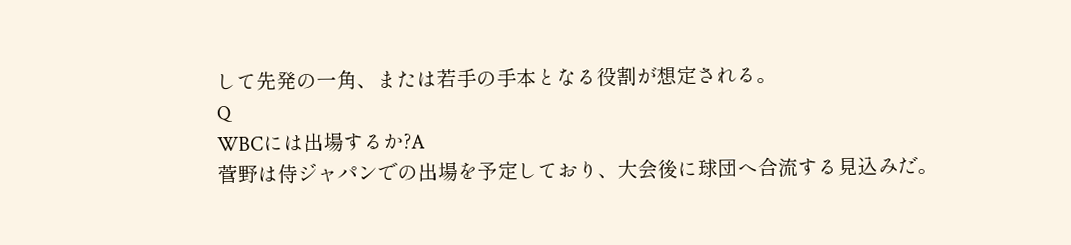して先発の一角、または若手の手本となる役割が想定される。
Q
WBCには出場するか?A
菅野は侍ジャパンでの出場を予定しており、大会後に球団へ合流する見込みだ。